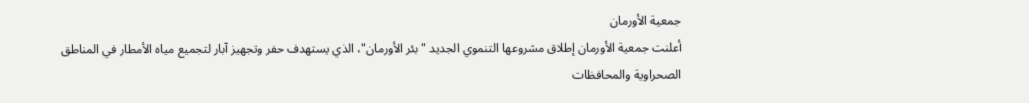جمعية الأورمان
أعلنت جمعية الأورمان إطلاق مشروعها التنموي الجديد "بئر الأورمان"، الذي يستهدف حفر وتجهيز آبار لتجميع مياه الأمطار في المناطق الصحراوية والمحافظات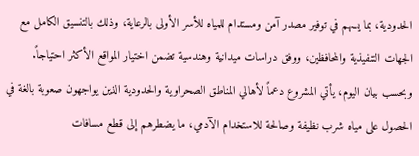الحدودية، بما يسهم في توفير مصدر آمن ومستدام للمياه للأسر الأولى بالرعاية، وذلك بالتنسيق الكامل مع الجهات التنفيذية والمحافظين، ووفق دراسات ميدانية وهندسية تضمن اختيار المواقع الأكثر احتياجاً.
وبحسب بيان اليوم، يأتي المشروع دعماً لأهالي المناطق الصحراوية والحدودية الذين يواجهون صعوبة بالغة في الحصول على مياه شرب نظيفة وصالحة للاستخدام الآدمي، ما يضطرهم إلى قطع مسافات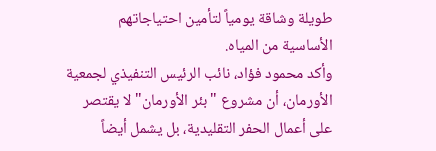طويلة وشاقة يومياً لتأمين احتياجاتهم الأساسية من المياه.
وأكد محمود فؤاد، نائب الرئيس التنفيذي لجمعية الأورمان، أن مشروع "بئر الأورمان" لا يقتصر على أعمال الحفر التقليدية، بل يشمل أيضاً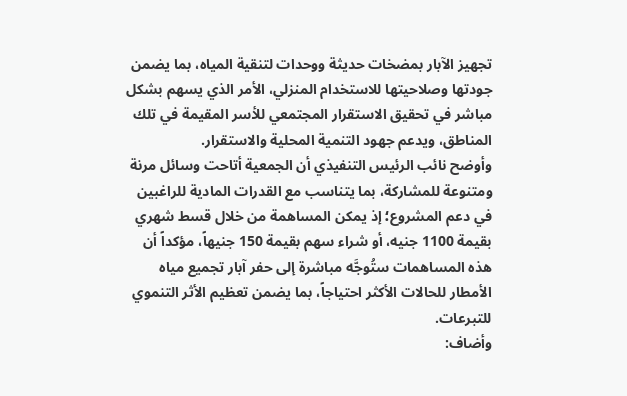تجهيز الآبار بمضخات حديثة ووحدات لتنقية المياه، بما يضمن جودتها وصلاحيتها للاستخدام المنزلي، الأمر الذي يسهم بشكل مباشر في تحقيق الاستقرار المجتمعي للأسر المقيمة في تلك المناطق، ويدعم جهود التنمية المحلية والاستقرار.
وأوضح نائب الرئيس التنفيذي أن الجمعية أتاحت وسائل مرنة ومتنوعة للمشاركة، بما يتناسب مع القدرات المادية للراغبين في دعم المشروع؛ إذ يمكن المساهمة من خلال قسط شهري بقيمة 1100 جنيه، أو شراء سهم بقيمة 150 جنيهاً، مؤكداً أن هذه المساهمات ستُوجَّه مباشرة إلى حفر آبار تجميع مياه الأمطار للحالات الأكثر احتياجاً، بما يضمن تعظيم الأثر التنموي للتبرعات.
وأضاف: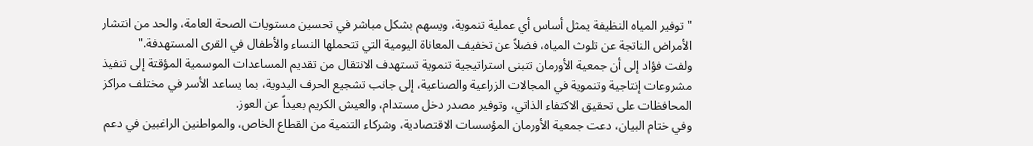"توفير المياه النظيفة يمثل أساس أي عملية تنموية، ويسهم بشكل مباشر في تحسين مستويات الصحة العامة، والحد من انتشار الأمراض الناتجة عن تلوث المياه، فضلاً عن تخفيف المعاناة اليومية التي تتحملها النساء والأطفال في القرى المستهدفة."
ولفت فؤاد إلى أن جمعية الأورمان تتبنى استراتيجية تنموية تستهدف الانتقال من تقديم المساعدات الموسمية المؤقتة إلى تنفيذ مشروعات إنتاجية وتنموية في المجالات الزراعية والصناعية، إلى جانب تشجيع الحرف اليدوية، بما يساعد الأسر في مختلف مراكز المحافظات على تحقيق الاكتفاء الذاتي، وتوفير مصدر دخل مستدام، والعيش الكريم بعيداً عن العوز.
وفي ختام البيان، دعت جمعية الأورمان المؤسسات الاقتصادية، وشركاء التنمية من القطاع الخاص، والمواطنين الراغبين في دعم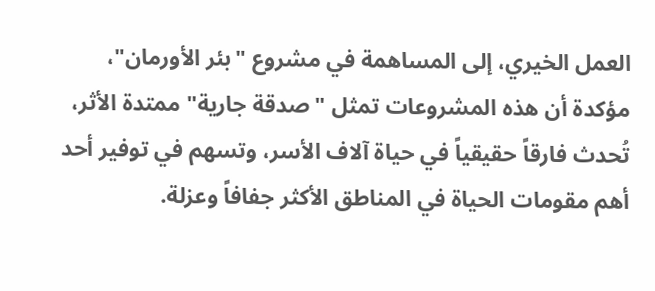العمل الخيري، إلى المساهمة في مشروع "بئر الأورمان"، مؤكدة أن هذه المشروعات تمثل "صدقة جارية" ممتدة الأثر، تُحدث فارقاً حقيقياً في حياة آلاف الأسر، وتسهم في توفير أحد أهم مقومات الحياة في المناطق الأكثر جفافاً وعزلة.